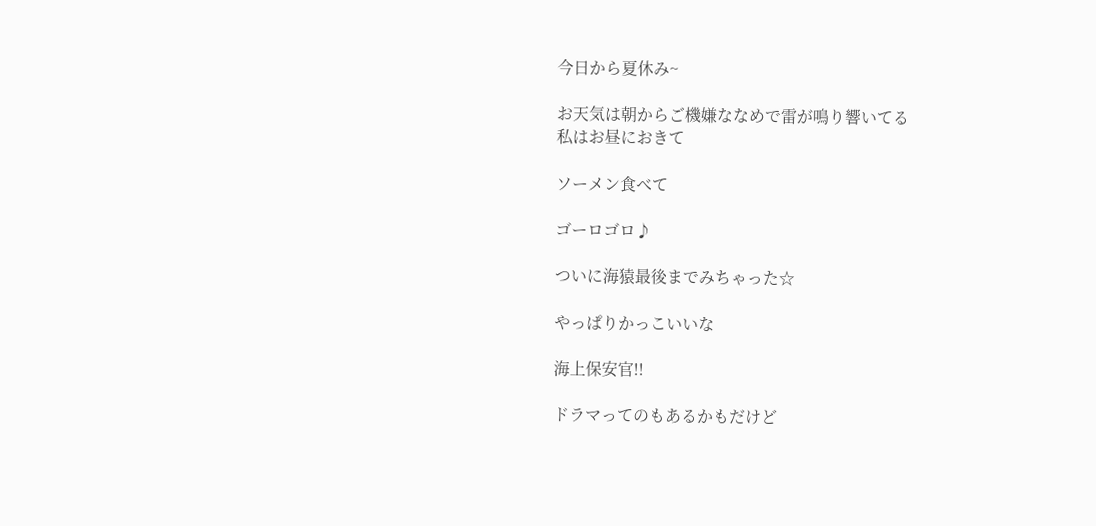今日から夏休み~

お天気は朝からご機嫌ななめで雷が鳴り響いてる
私はお昼におきて

ソーメン食べて

ゴーロゴロ♪

ついに海猿最後までみちゃった☆

やっぱりかっこいいな

海上保安官!!

ドラマってのもあるかもだけど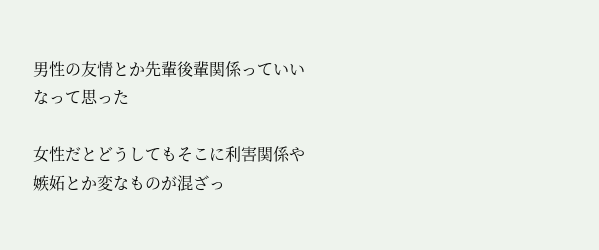男性の友情とか先輩後輩関係っていいなって思った

女性だとどうしてもそこに利害関係や嫉妬とか変なものが混ざっ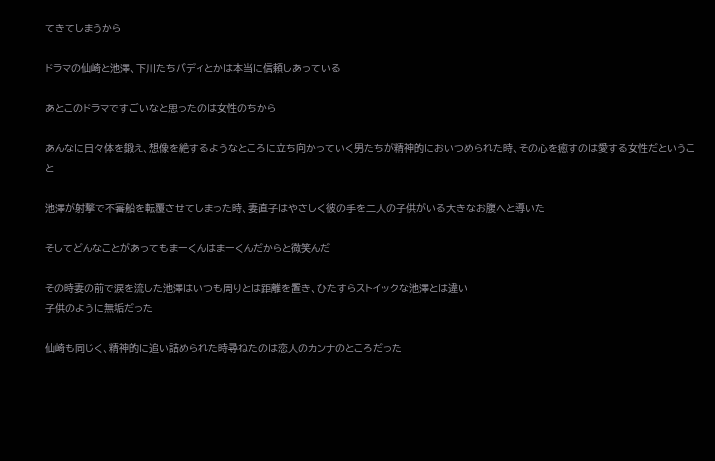てきてしまうから

ドラマの仙崎と池澤、下川たちバディとかは本当に信頼しあっている

あとこのドラマですごいなと思ったのは女性のちから

あんなに日々体を鍛え、想像を絶するようなところに立ち向かっていく男たちが精神的においつめられた時、その心を癒すのは愛する女性だということ

池澤が射撃で不審船を転覆させてしまった時、妻直子はやさしく彼の手を二人の子供がいる大きなお腹へと導いた

そしてどんなことがあってもまーくんはまーくんだからと微笑んだ

その時妻の前で涙を流した池澤はいつも周りとは距離を置き、ひたすらストイックな池澤とは違い
子供のように無垢だった

仙崎も同じく、精神的に追い詰められた時尋ねたのは恋人のカンナのところだった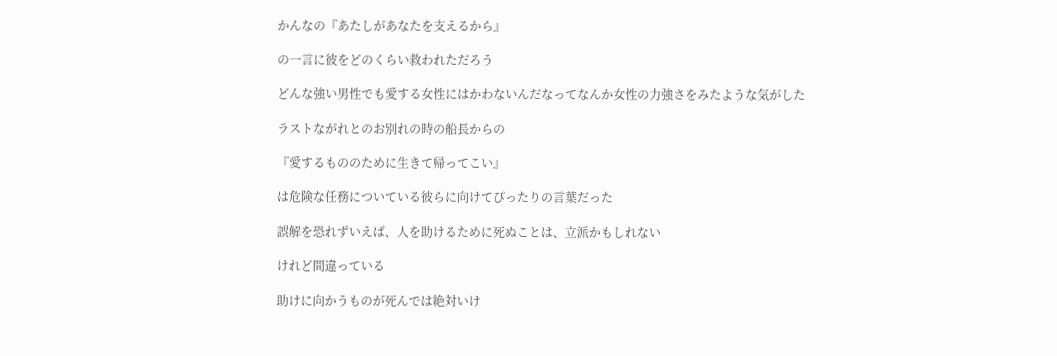かんなの『あたしがあなたを支えるから』

の一言に彼をどのくらい救われただろう

どんな強い男性でも愛する女性にはかわないんだなってなんか女性の力強さをみたような気がした

ラストながれとのお別れの時の船長からの

『愛するもののために生きて帰ってこい』

は危険な任務についている彼らに向けてぴったりの言葉だった

誤解を恐れずいえば、人を助けるために死ぬことは、立派かもしれない

けれど間違っている

助けに向かうものが死んでは絶対いけ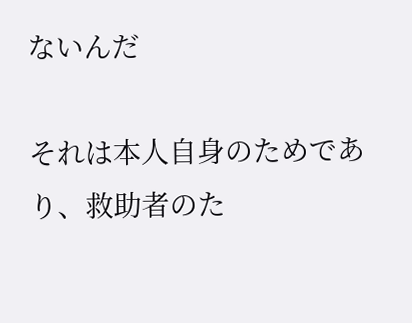ないんだ

それは本人自身のためであり、救助者のた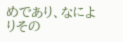めであり、なによりその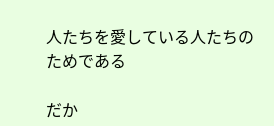人たちを愛している人たちのためである

だか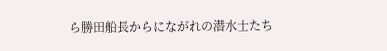ら勝田船長からにながれの潜水士たち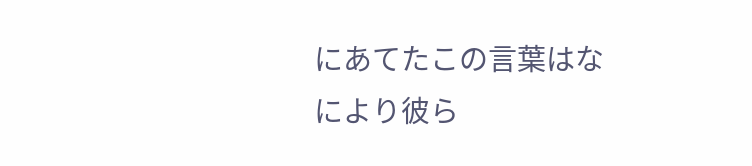にあてたこの言葉はなにより彼ら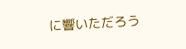に響いただろう